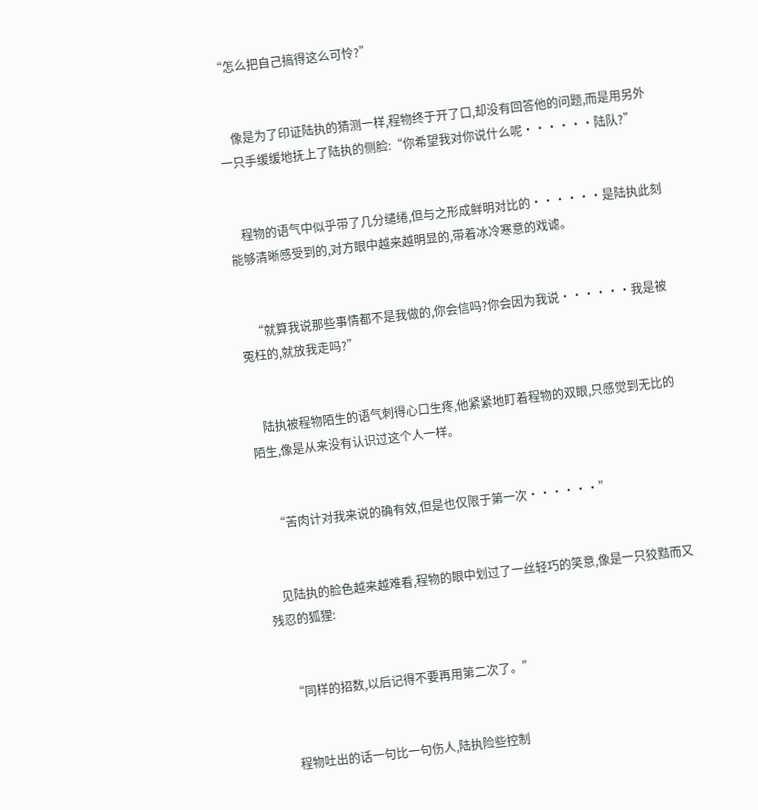“怎么把自己搞得这么可怜?”


    像是为了印证陆执的猜测一样,程物终于开了口,却没有回答他的问题,而是用另外一只手缓缓地抚上了陆执的侧脸:“你希望我对你说什么呢······陆队?”


    程物的语气中似乎带了几分缱绻,但与之形成鲜明对比的······是陆执此刻能够清晰感受到的,对方眼中越来越明显的,带着冰冷寒意的戏谑。


    “就算我说那些事情都不是我做的,你会信吗?你会因为我说······我是被冤枉的,就放我走吗?”


    陆执被程物陌生的语气刺得心口生疼,他紧紧地盯着程物的双眼,只感觉到无比的陌生,像是从来没有认识过这个人一样。


    “苦肉计对我来说的确有效,但是也仅限于第一次······”


    见陆执的脸色越来越难看,程物的眼中划过了一丝轻巧的笑意,像是一只狡黠而又残忍的狐狸:


    “同样的招数,以后记得不要再用第二次了。”


    程物吐出的话一句比一句伤人,陆执险些控制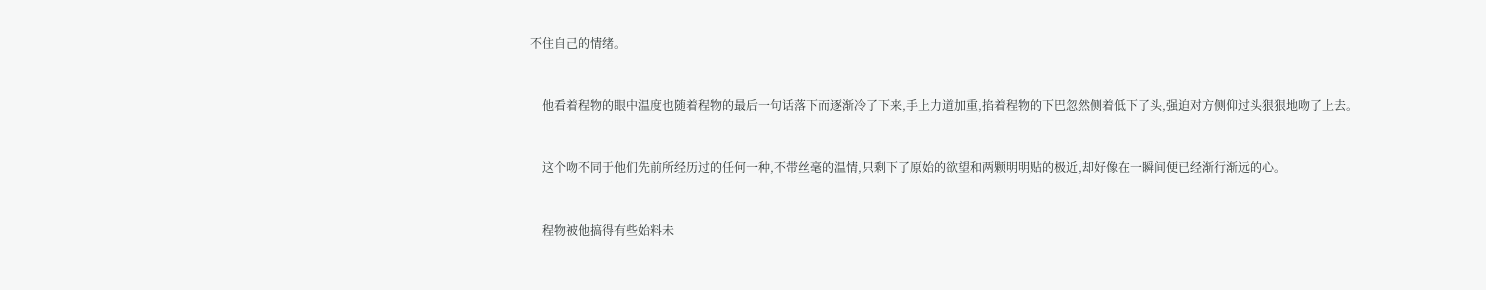不住自己的情绪。


    他看着程物的眼中温度也随着程物的最后一句话落下而逐渐冷了下来,手上力道加重,掐着程物的下巴忽然侧着低下了头,强迫对方侧仰过头狠狠地吻了上去。


    这个吻不同于他们先前所经历过的任何一种,不带丝毫的温情,只剩下了原始的欲望和两颗明明贴的极近,却好像在一瞬间便已经渐行渐远的心。


    程物被他搞得有些始料未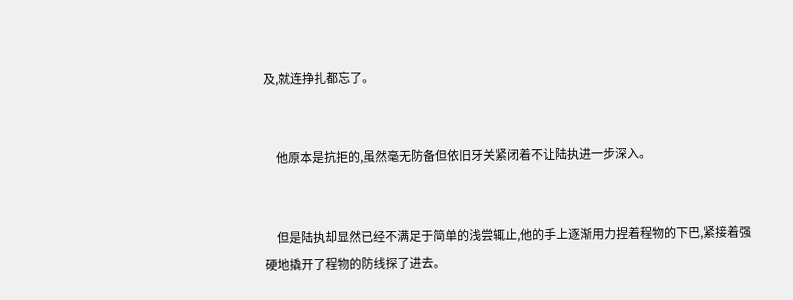及,就连挣扎都忘了。


    他原本是抗拒的,虽然毫无防备但依旧牙关紧闭着不让陆执进一步深入。


    但是陆执却显然已经不满足于简单的浅尝辄止,他的手上逐渐用力捏着程物的下巴,紧接着强硬地撬开了程物的防线探了进去。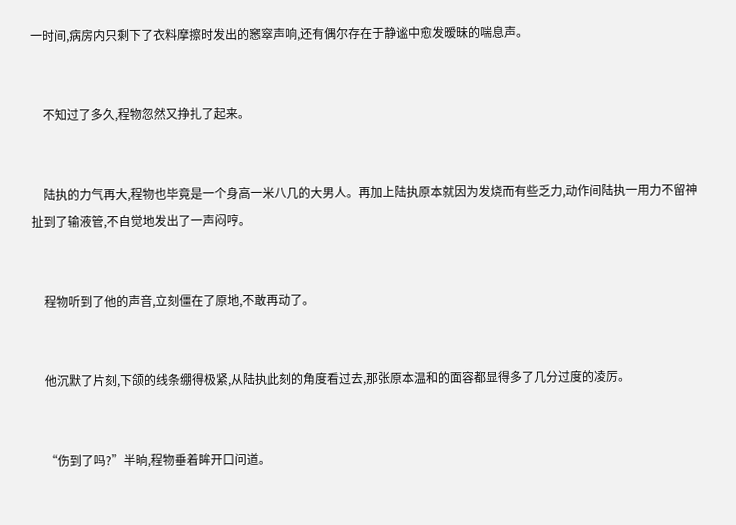一时间,病房内只剩下了衣料摩擦时发出的窸窣声响,还有偶尔存在于静谧中愈发暧昧的喘息声。


    不知过了多久,程物忽然又挣扎了起来。


    陆执的力气再大,程物也毕竟是一个身高一米八几的大男人。再加上陆执原本就因为发烧而有些乏力,动作间陆执一用力不留神扯到了输液管,不自觉地发出了一声闷哼。


    程物听到了他的声音,立刻僵在了原地,不敢再动了。


    他沉默了片刻,下颌的线条绷得极紧,从陆执此刻的角度看过去,那张原本温和的面容都显得多了几分过度的凌厉。


    “伤到了吗?”半晌,程物垂着眸开口问道。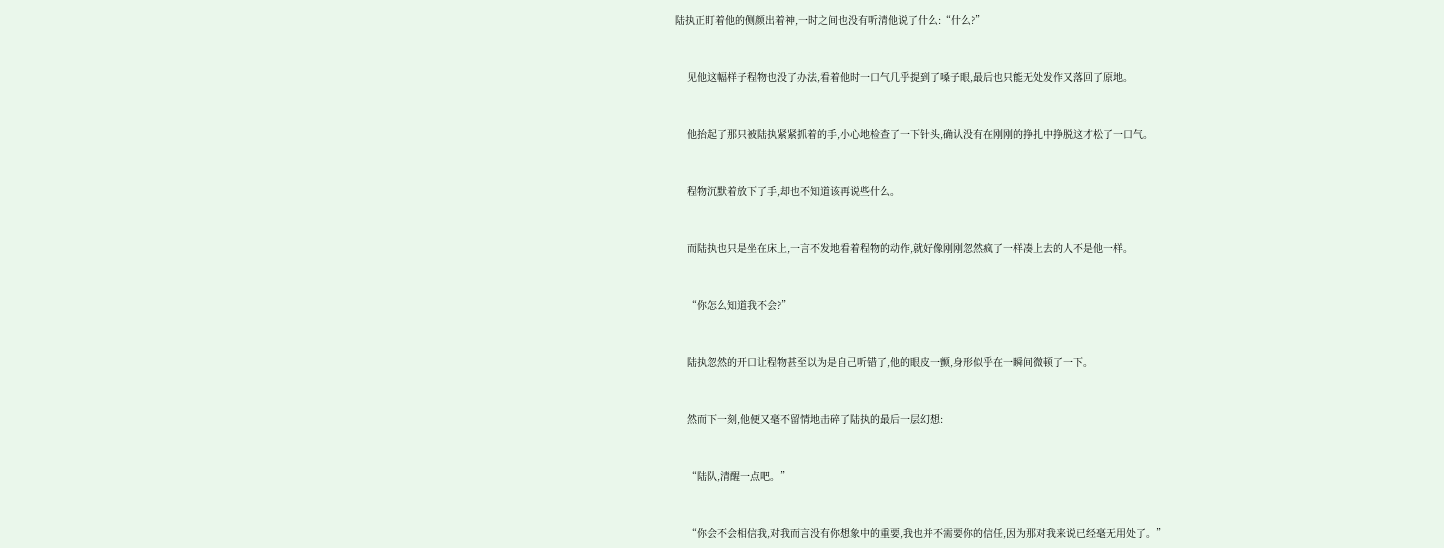陆执正盯着他的侧颜出着神,一时之间也没有听清他说了什么:“什么?”


    见他这幅样子程物也没了办法,看着他时一口气几乎提到了嗓子眼,最后也只能无处发作又落回了原地。


    他抬起了那只被陆执紧紧抓着的手,小心地检查了一下针头,确认没有在刚刚的挣扎中挣脱这才松了一口气。


    程物沉默着放下了手,却也不知道该再说些什么。


    而陆执也只是坐在床上,一言不发地看着程物的动作,就好像刚刚忽然疯了一样凑上去的人不是他一样。


    “你怎么知道我不会?”


    陆执忽然的开口让程物甚至以为是自己听错了,他的眼皮一颤,身形似乎在一瞬间微顿了一下。


    然而下一刻,他便又毫不留情地击碎了陆执的最后一层幻想:


    “陆队,清醒一点吧。”


    “你会不会相信我,对我而言没有你想象中的重要,我也并不需要你的信任,因为那对我来说已经毫无用处了。”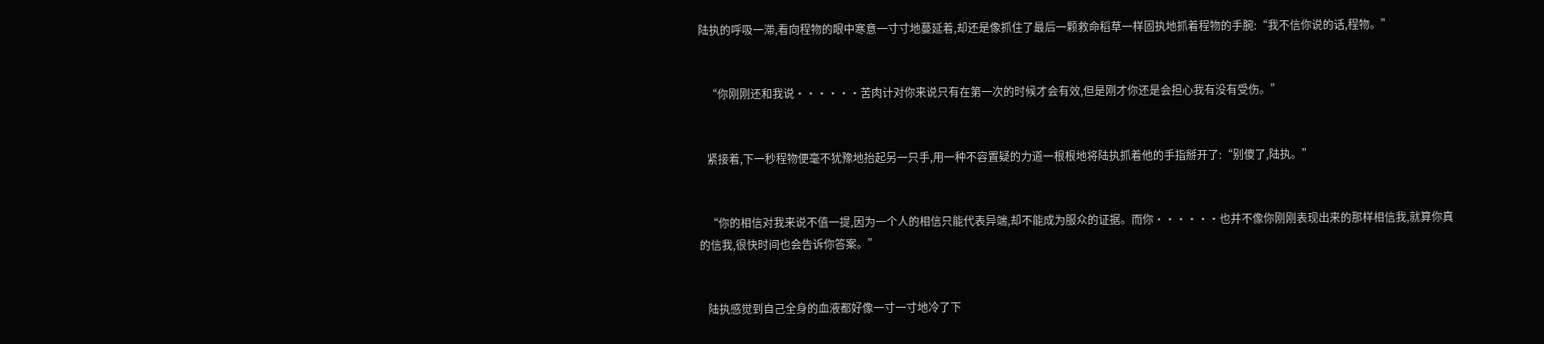陆执的呼吸一滞,看向程物的眼中寒意一寸寸地蔓延着,却还是像抓住了最后一颗救命稻草一样固执地抓着程物的手腕:“我不信你说的话,程物。”


    “你刚刚还和我说······苦肉计对你来说只有在第一次的时候才会有效,但是刚才你还是会担心我有没有受伤。”


    紧接着,下一秒程物便毫不犹豫地抬起另一只手,用一种不容置疑的力道一根根地将陆执抓着他的手指掰开了:“别傻了,陆执。”


    “你的相信对我来说不值一提,因为一个人的相信只能代表异端,却不能成为服众的证据。而你······也并不像你刚刚表现出来的那样相信我,就算你真的信我,很快时间也会告诉你答案。”


    陆执感觉到自己全身的血液都好像一寸一寸地冷了下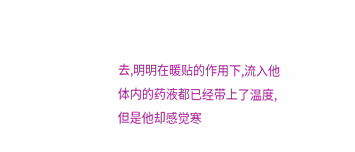去,明明在暖贴的作用下,流入他体内的药液都已经带上了温度,但是他却感觉寒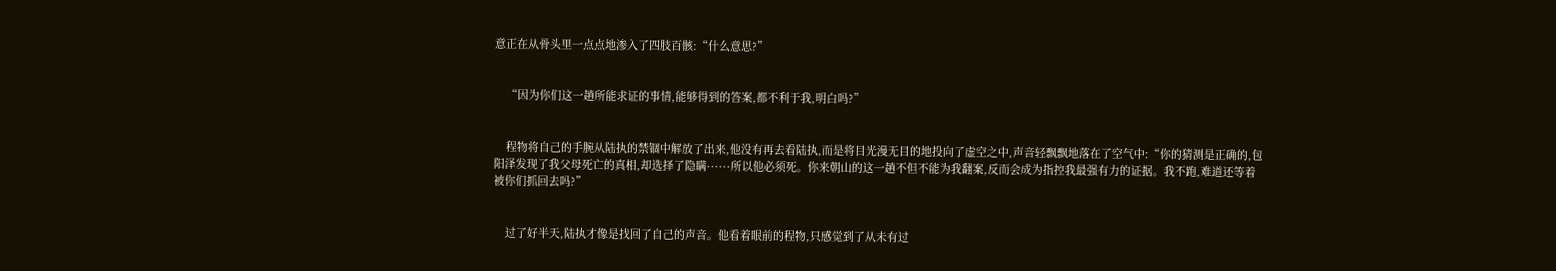意正在从骨头里一点点地渗入了四肢百骸:“什么意思?”


    “因为你们这一趟所能求证的事情,能够得到的答案,都不利于我,明白吗?”


    程物将自己的手腕从陆执的禁锢中解放了出来,他没有再去看陆执,而是将目光漫无目的地投向了虚空之中,声音轻飘飘地落在了空气中:“你的猜测是正确的,包阳泽发现了我父母死亡的真相,却选择了隐瞒······所以他必须死。你来朝山的这一趟不但不能为我翻案,反而会成为指控我最强有力的证据。我不跑,难道还等着被你们抓回去吗?”


    过了好半天,陆执才像是找回了自己的声音。他看着眼前的程物,只感觉到了从未有过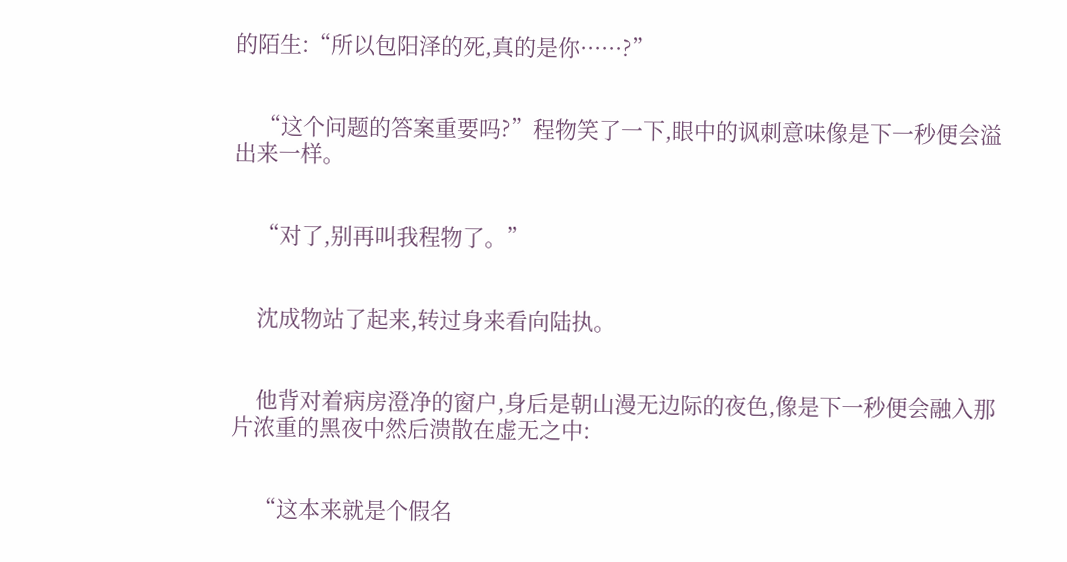的陌生:“所以包阳泽的死,真的是你······?”


    “这个问题的答案重要吗?”程物笑了一下,眼中的讽刺意味像是下一秒便会溢出来一样。


    “对了,别再叫我程物了。”


    沈成物站了起来,转过身来看向陆执。


    他背对着病房澄净的窗户,身后是朝山漫无边际的夜色,像是下一秒便会融入那片浓重的黑夜中然后溃散在虚无之中:


    “这本来就是个假名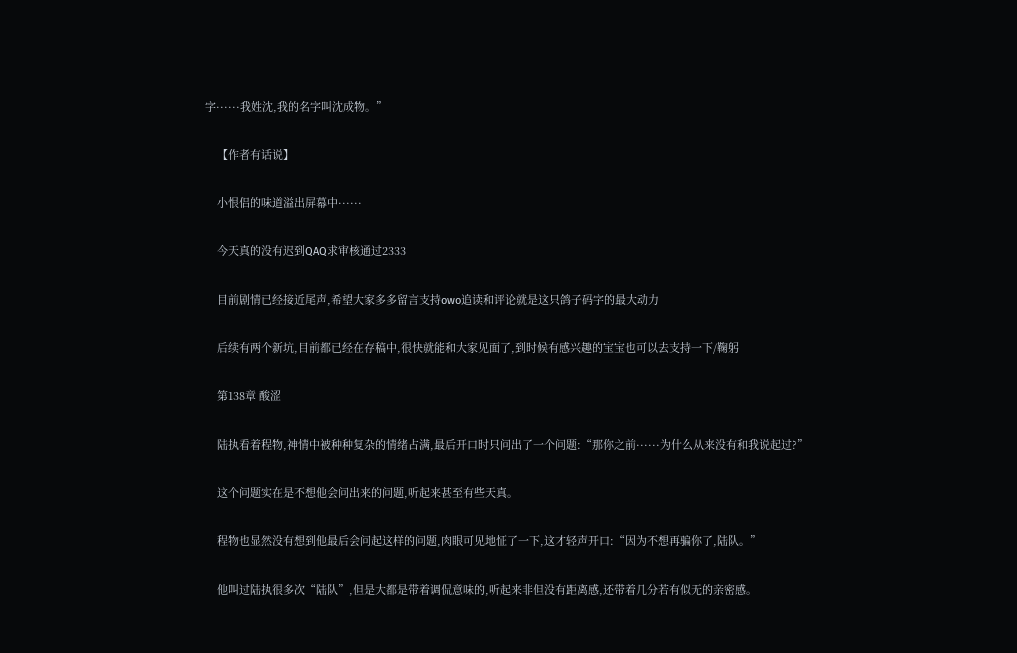字······我姓沈,我的名字叫沈成物。”


    【作者有话说】


    小恨侣的味道溢出屏幕中······


    今天真的没有迟到QAQ求审核通过2333


    目前剧情已经接近尾声,希望大家多多留言支持owo追读和评论就是这只鸽子码字的最大动力


    后续有两个新坑,目前都已经在存稿中,很快就能和大家见面了,到时候有感兴趣的宝宝也可以去支持一下/鞠躬


    第138章 酸涩


    陆执看着程物,神情中被种种复杂的情绪占满,最后开口时只问出了一个问题:“那你之前······为什么从来没有和我说起过?”


    这个问题实在是不想他会问出来的问题,听起来甚至有些天真。


    程物也显然没有想到他最后会问起这样的问题,肉眼可见地怔了一下,这才轻声开口:“因为不想再骗你了,陆队。”


    他叫过陆执很多次“陆队”,但是大都是带着调侃意味的,听起来非但没有距离感,还带着几分若有似无的亲密感。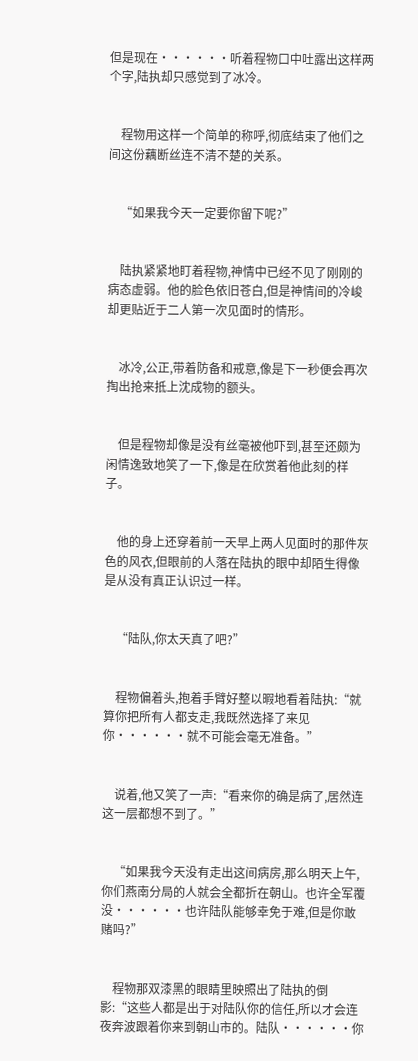但是现在······听着程物口中吐露出这样两个字,陆执却只感觉到了冰冷。


    程物用这样一个简单的称呼,彻底结束了他们之间这份藕断丝连不清不楚的关系。


    “如果我今天一定要你留下呢?”


    陆执紧紧地盯着程物,神情中已经不见了刚刚的病态虚弱。他的脸色依旧苍白,但是神情间的冷峻却更贴近于二人第一次见面时的情形。


    冰冷,公正,带着防备和戒意,像是下一秒便会再次掏出抢来抵上沈成物的额头。


    但是程物却像是没有丝毫被他吓到,甚至还颇为闲情逸致地笑了一下,像是在欣赏着他此刻的样子。


    他的身上还穿着前一天早上两人见面时的那件灰色的风衣,但眼前的人落在陆执的眼中却陌生得像是从没有真正认识过一样。


    “陆队,你太天真了吧?”


    程物偏着头,抱着手臂好整以暇地看着陆执:“就算你把所有人都支走,我既然选择了来见你······就不可能会毫无准备。”


    说着,他又笑了一声:“看来你的确是病了,居然连这一层都想不到了。”


    “如果我今天没有走出这间病房,那么明天上午,你们燕南分局的人就会全都折在朝山。也许全军覆没······也许陆队能够幸免于难,但是你敢赌吗?”


    程物那双漆黑的眼睛里映照出了陆执的倒影:“这些人都是出于对陆队你的信任,所以才会连夜奔波跟着你来到朝山市的。陆队······你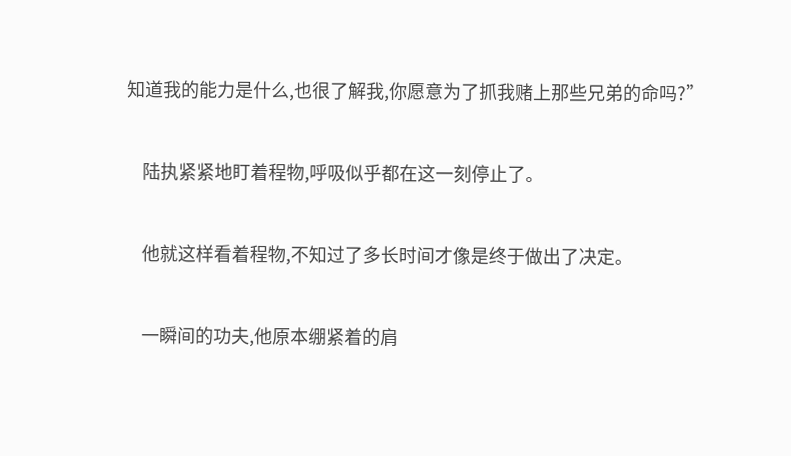知道我的能力是什么,也很了解我,你愿意为了抓我赌上那些兄弟的命吗?”


    陆执紧紧地盯着程物,呼吸似乎都在这一刻停止了。


    他就这样看着程物,不知过了多长时间才像是终于做出了决定。


    一瞬间的功夫,他原本绷紧着的肩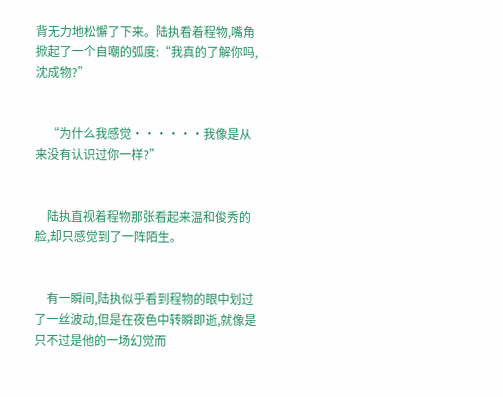背无力地松懈了下来。陆执看着程物,嘴角掀起了一个自嘲的弧度:“我真的了解你吗,沈成物?”


    “为什么我感觉······我像是从来没有认识过你一样?”


    陆执直视着程物那张看起来温和俊秀的脸,却只感觉到了一阵陌生。


    有一瞬间,陆执似乎看到程物的眼中划过了一丝波动,但是在夜色中转瞬即逝,就像是只不过是他的一场幻觉而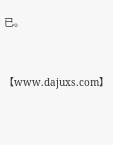已。


【www.dajuxs.com】